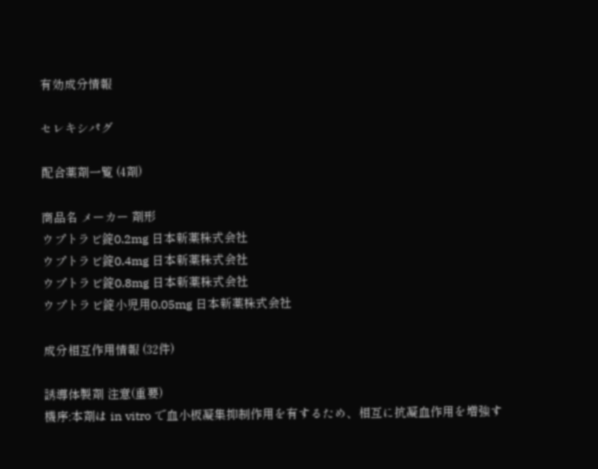有効成分情報

セレキシパグ

配合薬剤一覧 (4剤)

商品名 メーカー 剤形
ウプトラビ錠0.2mg 日本新薬株式会社
ウプトラビ錠0.4mg 日本新薬株式会社
ウプトラビ錠0.8mg 日本新薬株式会社
ウプトラビ錠小児用0.05mg 日本新薬株式会社

成分相互作用情報 (32件)

誘導体製剤 注意(重要)
機序:本剤は in vitro で血小板凝集抑制作用を有するため、相互に抗凝血作用を増強す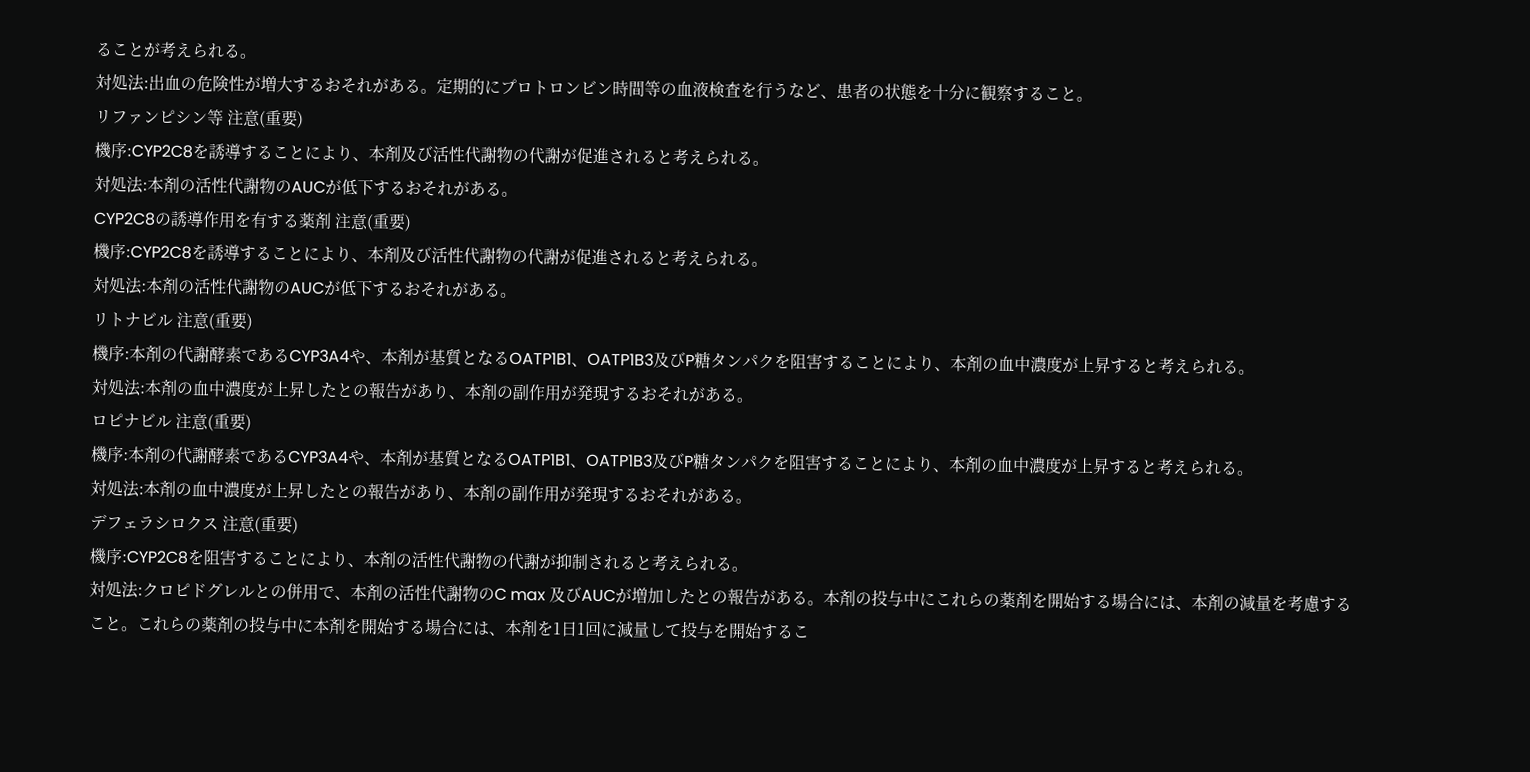ることが考えられる。
対処法:出血の危険性が増大するおそれがある。定期的にプロトロンビン時間等の血液検査を行うなど、患者の状態を十分に観察すること。
リファンピシン等 注意(重要)
機序:CYP2C8を誘導することにより、本剤及び活性代謝物の代謝が促進されると考えられる。
対処法:本剤の活性代謝物のAUCが低下するおそれがある。
CYP2C8の誘導作用を有する薬剤 注意(重要)
機序:CYP2C8を誘導することにより、本剤及び活性代謝物の代謝が促進されると考えられる。
対処法:本剤の活性代謝物のAUCが低下するおそれがある。
リトナビル 注意(重要)
機序:本剤の代謝酵素であるCYP3A4や、本剤が基質となるOATP1B1、OATP1B3及びP糖タンパクを阻害することにより、本剤の血中濃度が上昇すると考えられる。
対処法:本剤の血中濃度が上昇したとの報告があり、本剤の副作用が発現するおそれがある。
ロピナビル 注意(重要)
機序:本剤の代謝酵素であるCYP3A4や、本剤が基質となるOATP1B1、OATP1B3及びP糖タンパクを阻害することにより、本剤の血中濃度が上昇すると考えられる。
対処法:本剤の血中濃度が上昇したとの報告があり、本剤の副作用が発現するおそれがある。
デフェラシロクス 注意(重要)
機序:CYP2C8を阻害することにより、本剤の活性代謝物の代謝が抑制されると考えられる。
対処法:クロピドグレルとの併用で、本剤の活性代謝物のC max 及びAUCが増加したとの報告がある。本剤の投与中にこれらの薬剤を開始する場合には、本剤の減量を考慮すること。これらの薬剤の投与中に本剤を開始する場合には、本剤を1日1回に減量して投与を開始するこ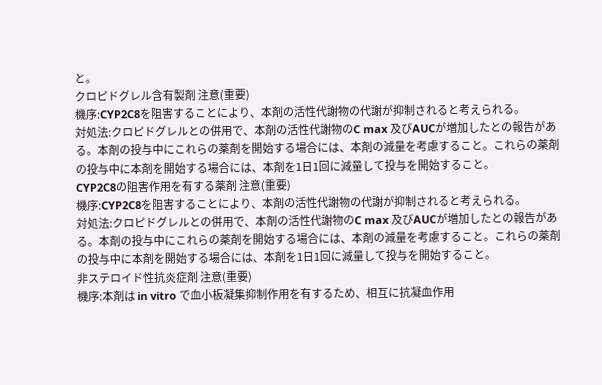と。
クロピドグレル含有製剤 注意(重要)
機序:CYP2C8を阻害することにより、本剤の活性代謝物の代謝が抑制されると考えられる。
対処法:クロピドグレルとの併用で、本剤の活性代謝物のC max 及びAUCが増加したとの報告がある。本剤の投与中にこれらの薬剤を開始する場合には、本剤の減量を考慮すること。これらの薬剤の投与中に本剤を開始する場合には、本剤を1日1回に減量して投与を開始すること。
CYP2C8の阻害作用を有する薬剤 注意(重要)
機序:CYP2C8を阻害することにより、本剤の活性代謝物の代謝が抑制されると考えられる。
対処法:クロピドグレルとの併用で、本剤の活性代謝物のC max 及びAUCが増加したとの報告がある。本剤の投与中にこれらの薬剤を開始する場合には、本剤の減量を考慮すること。これらの薬剤の投与中に本剤を開始する場合には、本剤を1日1回に減量して投与を開始すること。
非ステロイド性抗炎症剤 注意(重要)
機序:本剤は in vitro で血小板凝集抑制作用を有するため、相互に抗凝血作用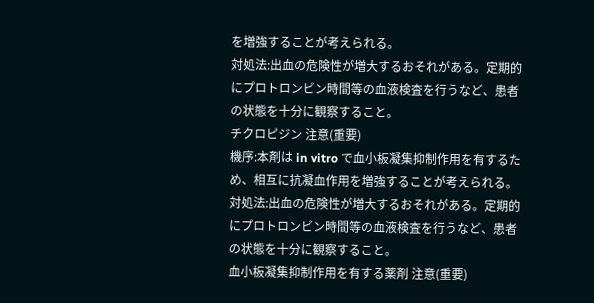を増強することが考えられる。
対処法:出血の危険性が増大するおそれがある。定期的にプロトロンビン時間等の血液検査を行うなど、患者の状態を十分に観察すること。
チクロピジン 注意(重要)
機序:本剤は in vitro で血小板凝集抑制作用を有するため、相互に抗凝血作用を増強することが考えられる。
対処法:出血の危険性が増大するおそれがある。定期的にプロトロンビン時間等の血液検査を行うなど、患者の状態を十分に観察すること。
血小板凝集抑制作用を有する薬剤 注意(重要)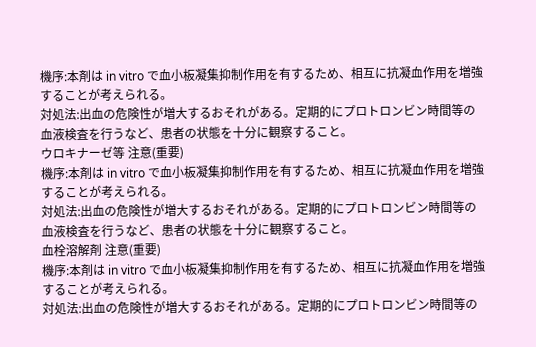機序:本剤は in vitro で血小板凝集抑制作用を有するため、相互に抗凝血作用を増強することが考えられる。
対処法:出血の危険性が増大するおそれがある。定期的にプロトロンビン時間等の血液検査を行うなど、患者の状態を十分に観察すること。
ウロキナーゼ等 注意(重要)
機序:本剤は in vitro で血小板凝集抑制作用を有するため、相互に抗凝血作用を増強することが考えられる。
対処法:出血の危険性が増大するおそれがある。定期的にプロトロンビン時間等の血液検査を行うなど、患者の状態を十分に観察すること。
血栓溶解剤 注意(重要)
機序:本剤は in vitro で血小板凝集抑制作用を有するため、相互に抗凝血作用を増強することが考えられる。
対処法:出血の危険性が増大するおそれがある。定期的にプロトロンビン時間等の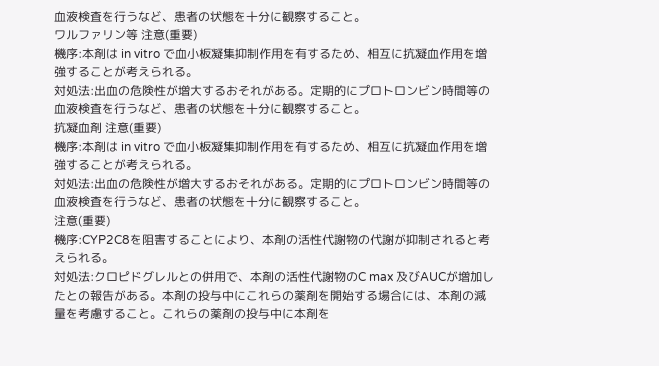血液検査を行うなど、患者の状態を十分に観察すること。
ワルファリン等 注意(重要)
機序:本剤は in vitro で血小板凝集抑制作用を有するため、相互に抗凝血作用を増強することが考えられる。
対処法:出血の危険性が増大するおそれがある。定期的にプロトロンビン時間等の血液検査を行うなど、患者の状態を十分に観察すること。
抗凝血剤 注意(重要)
機序:本剤は in vitro で血小板凝集抑制作用を有するため、相互に抗凝血作用を増強することが考えられる。
対処法:出血の危険性が増大するおそれがある。定期的にプロトロンビン時間等の血液検査を行うなど、患者の状態を十分に観察すること。
注意(重要)
機序:CYP2C8を阻害することにより、本剤の活性代謝物の代謝が抑制されると考えられる。
対処法:クロピドグレルとの併用で、本剤の活性代謝物のC max 及びAUCが増加したとの報告がある。本剤の投与中にこれらの薬剤を開始する場合には、本剤の減量を考慮すること。これらの薬剤の投与中に本剤を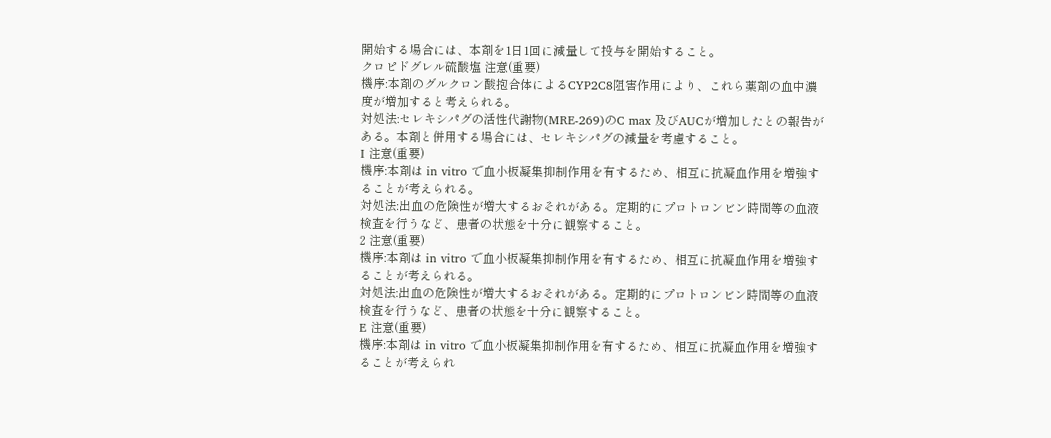開始する場合には、本剤を1日1回に減量して投与を開始すること。
クロピドグレル硫酸塩 注意(重要)
機序:本剤のグルクロン酸抱合体によるCYP2C8阻害作用により、これら薬剤の血中濃度が増加すると考えられる。
対処法:セレキシパグの活性代謝物(MRE-269)のC max 及びAUCが増加したとの報告がある。本剤と併用する場合には、セレキシパグの減量を考慮すること。
I 注意(重要)
機序:本剤は in vitro で血小板凝集抑制作用を有するため、相互に抗凝血作用を増強することが考えられる。
対処法:出血の危険性が増大するおそれがある。定期的にプロトロンビン時間等の血液検査を行うなど、患者の状態を十分に観察すること。
2 注意(重要)
機序:本剤は in vitro で血小板凝集抑制作用を有するため、相互に抗凝血作用を増強することが考えられる。
対処法:出血の危険性が増大するおそれがある。定期的にプロトロンビン時間等の血液検査を行うなど、患者の状態を十分に観察すること。
E 注意(重要)
機序:本剤は in vitro で血小板凝集抑制作用を有するため、相互に抗凝血作用を増強することが考えられ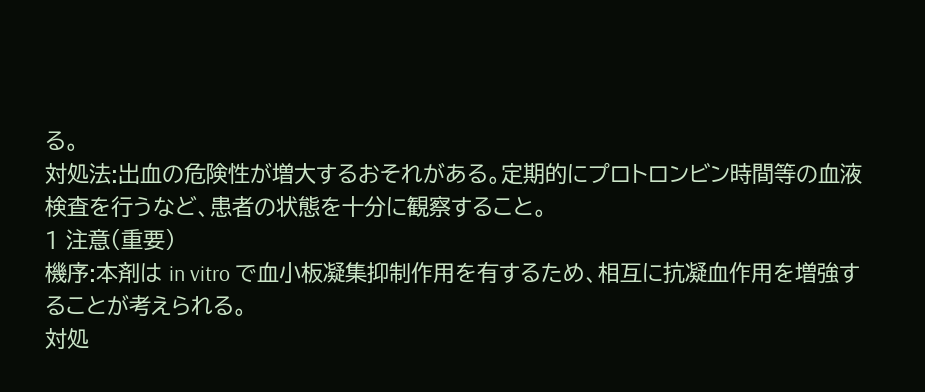る。
対処法:出血の危険性が増大するおそれがある。定期的にプロトロンビン時間等の血液検査を行うなど、患者の状態を十分に観察すること。
1 注意(重要)
機序:本剤は in vitro で血小板凝集抑制作用を有するため、相互に抗凝血作用を増強することが考えられる。
対処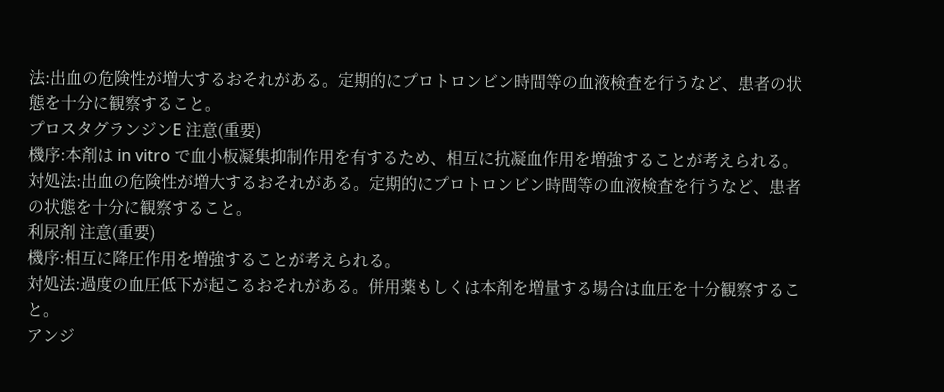法:出血の危険性が増大するおそれがある。定期的にプロトロンビン時間等の血液検査を行うなど、患者の状態を十分に観察すること。
プロスタグランジンE 注意(重要)
機序:本剤は in vitro で血小板凝集抑制作用を有するため、相互に抗凝血作用を増強することが考えられる。
対処法:出血の危険性が増大するおそれがある。定期的にプロトロンビン時間等の血液検査を行うなど、患者の状態を十分に観察すること。
利尿剤 注意(重要)
機序:相互に降圧作用を増強することが考えられる。
対処法:過度の血圧低下が起こるおそれがある。併用薬もしくは本剤を増量する場合は血圧を十分観察すること。
アンジ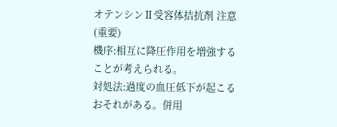オテンシンⅡ受容体拮抗剤 注意(重要)
機序:相互に降圧作用を増強することが考えられる。
対処法:過度の血圧低下が起こるおそれがある。併用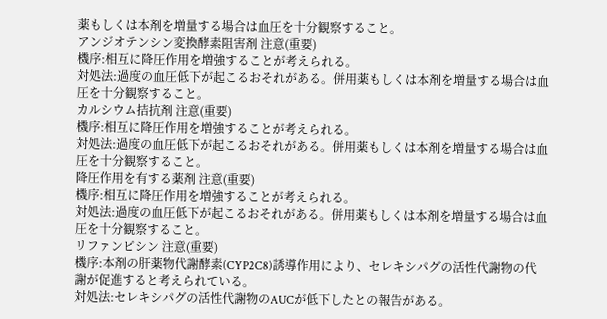薬もしくは本剤を増量する場合は血圧を十分観察すること。
アンジオテンシン変換酵素阻害剤 注意(重要)
機序:相互に降圧作用を増強することが考えられる。
対処法:過度の血圧低下が起こるおそれがある。併用薬もしくは本剤を増量する場合は血圧を十分観察すること。
カルシウム拮抗剤 注意(重要)
機序:相互に降圧作用を増強することが考えられる。
対処法:過度の血圧低下が起こるおそれがある。併用薬もしくは本剤を増量する場合は血圧を十分観察すること。
降圧作用を有する薬剤 注意(重要)
機序:相互に降圧作用を増強することが考えられる。
対処法:過度の血圧低下が起こるおそれがある。併用薬もしくは本剤を増量する場合は血圧を十分観察すること。
リファンピシン 注意(重要)
機序:本剤の肝薬物代謝酵素(CYP2C8)誘導作用により、セレキシパグの活性代謝物の代謝が促進すると考えられている。
対処法:セレキシパグの活性代謝物のAUCが低下したとの報告がある。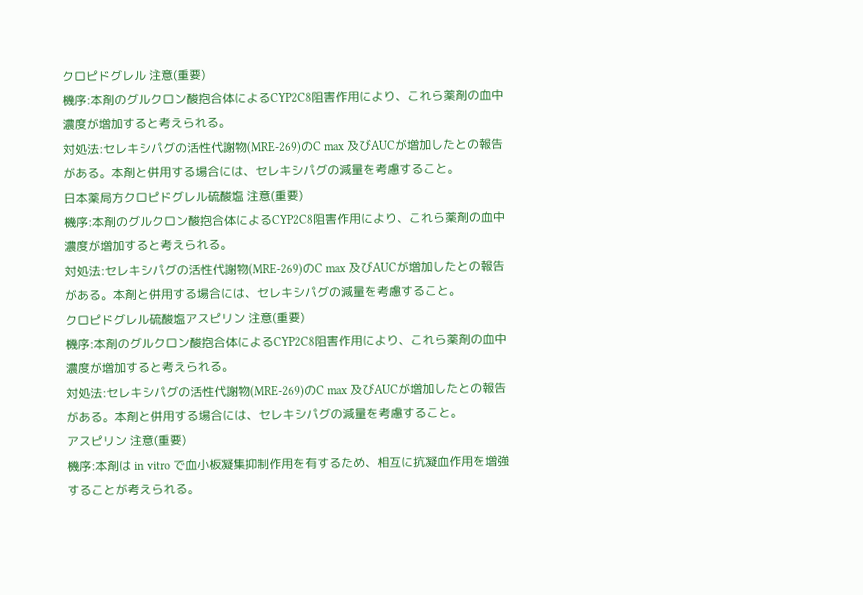クロピドグレル 注意(重要)
機序:本剤のグルクロン酸抱合体によるCYP2C8阻害作用により、これら薬剤の血中濃度が増加すると考えられる。
対処法:セレキシパグの活性代謝物(MRE-269)のC max 及びAUCが増加したとの報告がある。本剤と併用する場合には、セレキシパグの減量を考慮すること。
日本薬局方クロピドグレル硫酸塩 注意(重要)
機序:本剤のグルクロン酸抱合体によるCYP2C8阻害作用により、これら薬剤の血中濃度が増加すると考えられる。
対処法:セレキシパグの活性代謝物(MRE-269)のC max 及びAUCが増加したとの報告がある。本剤と併用する場合には、セレキシパグの減量を考慮すること。
クロピドグレル硫酸塩アスピリン 注意(重要)
機序:本剤のグルクロン酸抱合体によるCYP2C8阻害作用により、これら薬剤の血中濃度が増加すると考えられる。
対処法:セレキシパグの活性代謝物(MRE-269)のC max 及びAUCが増加したとの報告がある。本剤と併用する場合には、セレキシパグの減量を考慮すること。
アスピリン 注意(重要)
機序:本剤は in vitro で血小板凝集抑制作用を有するため、相互に抗凝血作用を増強することが考えられる。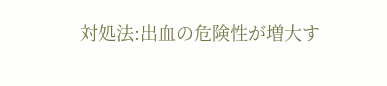対処法:出血の危険性が増大す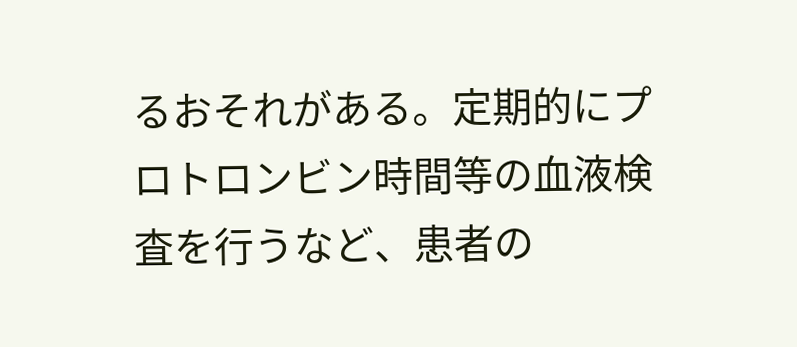るおそれがある。定期的にプロトロンビン時間等の血液検査を行うなど、患者の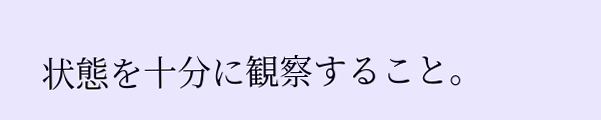状態を十分に観察すること。